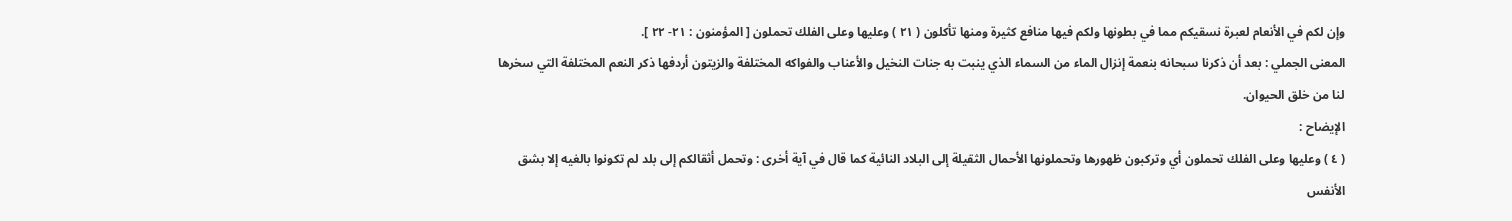وإن لكم في الأنعام لعبرة نسقيكم مما في بطونها ولكم فيها منافع كثيرة ومنها تأكلون ( ٢١ ) وعليها وعلى الفلك تحملون [ المؤمنون : ٢١- ٢٢ ].
المعنى الجملي : بعد أن ذكرنا سبحانه بنعمة إنزال الماء من السماء الذي ينبت به جنات النخيل والأعناب والفواكه المختلفة والزيتون أردفها ذكر النعم المختلفة التي سخرها لنا من خلق الحيوان.
الإيضاح :
( ٤ ) وعليها وعلى الفلك تحملون أي وتركبون ظهورها وتحملونها الأحمال الثقيلة إلى البلاد النائية كما قال في آية أخرى : وتحمل أثقالكم إلى بلد لم تكونوا بالغيه إلا بشق الأنفس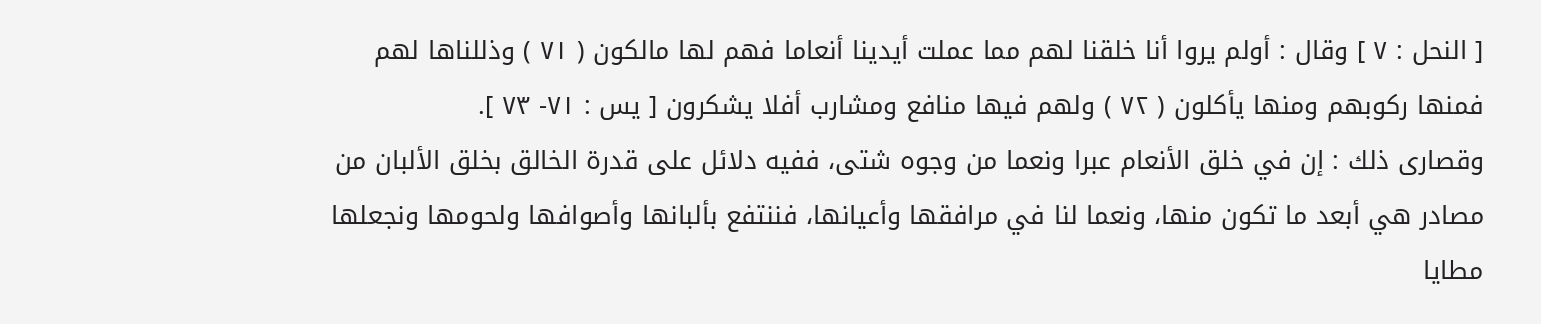[ النحل : ٧ ] وقال : أولم يروا أنا خلقنا لهم مما عملت أيدينا أنعاما فهم لها مالكون ( ٧١ ) وذللناها لهم فمنها ركوبهم ومنها يأكلون ( ٧٢ ) ولهم فيها منافع ومشارب أفلا يشكرون [ يس : ٧١- ٧٣ ].
وقصارى ذلك : إن في خلق الأنعام عبرا ونعما من وجوه شتى، ففيه دلائل على قدرة الخالق بخلق الألبان من مصادر هي أبعد ما تكون منها، ونعما لنا في مرافقها وأعيانها، فننتفع بألبانها وأصوافها ولحومها ونجعلها مطايا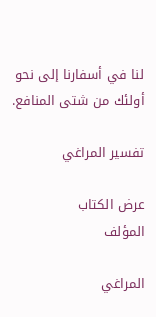لنا في أسفارنا إلى نحو أولئك من شتى المنافع.

تفسير المراغي

عرض الكتاب
المؤلف

المراغي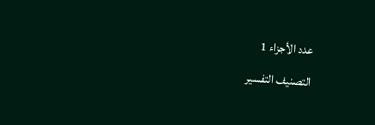عدد الأجزاء 1
التصنيف التفسير